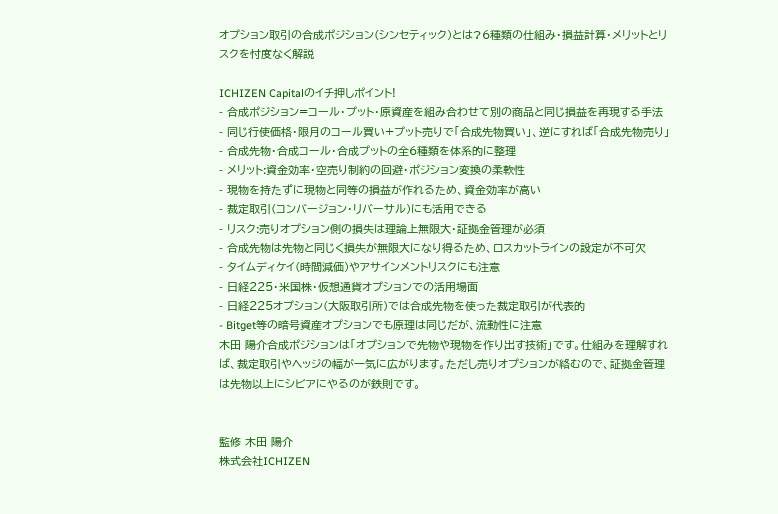オプション取引の合成ポジション(シンセティック)とは?6種類の仕組み・損益計算・メリットとリスクを忖度なく解説

ICHIZEN Capitalのイチ押しポイント!
- 合成ポジション=コール・プット・原資産を組み合わせて別の商品と同じ損益を再現する手法
- 同じ行使価格・限月のコール買い+プット売りで「合成先物買い」、逆にすれば「合成先物売り」
- 合成先物・合成コール・合成プットの全6種類を体系的に整理
- メリット:資金効率・空売り制約の回避・ポジション変換の柔軟性
- 現物を持たずに現物と同等の損益が作れるため、資金効率が高い
- 裁定取引(コンバージョン・リバーサル)にも活用できる
- リスク:売りオプション側の損失は理論上無限大・証拠金管理が必須
- 合成先物は先物と同じく損失が無限大になり得るため、ロスカットラインの設定が不可欠
- タイムディケイ(時間減価)やアサインメントリスクにも注意
- 日経225・米国株・仮想通貨オプションでの活用場面
- 日経225オプション(大阪取引所)では合成先物を使った裁定取引が代表的
- Bitget等の暗号資産オプションでも原理は同じだが、流動性に注意
木田 陽介合成ポジションは「オプションで先物や現物を作り出す技術」です。仕組みを理解すれば、裁定取引やヘッジの幅が一気に広がります。ただし売りオプションが絡むので、証拠金管理は先物以上にシビアにやるのが鉄則です。


監修 木田 陽介
株式会社ICHIZEN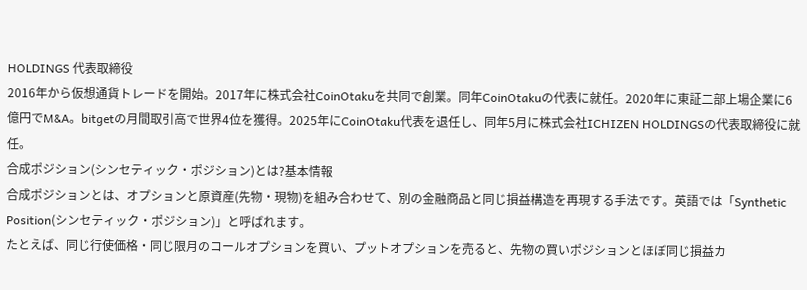HOLDINGS 代表取締役
2016年から仮想通貨トレードを開始。2017年に株式会社CoinOtakuを共同で創業。同年CoinOtakuの代表に就任。2020年に東証二部上場企業に6億円でM&A。bitgetの月間取引高で世界4位を獲得。2025年にCoinOtaku代表を退任し、同年5月に株式会社ICHIZEN HOLDINGSの代表取締役に就任。
合成ポジション(シンセティック・ポジション)とは?基本情報
合成ポジションとは、オプションと原資産(先物・現物)を組み合わせて、別の金融商品と同じ損益構造を再現する手法です。英語では「Synthetic Position(シンセティック・ポジション)」と呼ばれます。
たとえば、同じ行使価格・同じ限月のコールオプションを買い、プットオプションを売ると、先物の買いポジションとほぼ同じ損益カ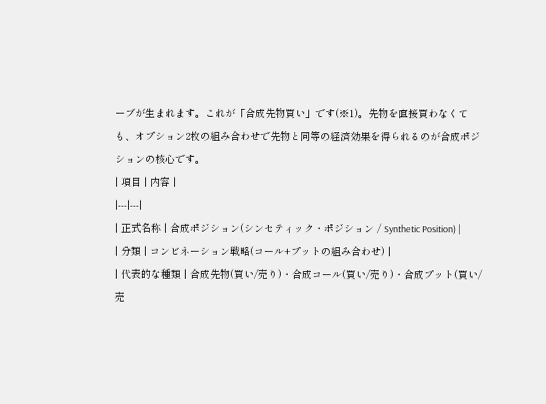ーブが生まれます。これが「合成先物買い」です(※1)。先物を直接買わなくても、オプション2枚の組み合わせで先物と同等の経済効果を得られるのが合成ポジションの核心です。
| 項目 | 内容 |
|---|---|
| 正式名称 | 合成ポジション(シンセティック・ポジション / Synthetic Position) |
| 分類 | コンビネーション戦略(コール+プットの組み合わせ) |
| 代表的な種類 | 合成先物(買い/売り)・合成コール(買い/売り)・合成プット(買い/売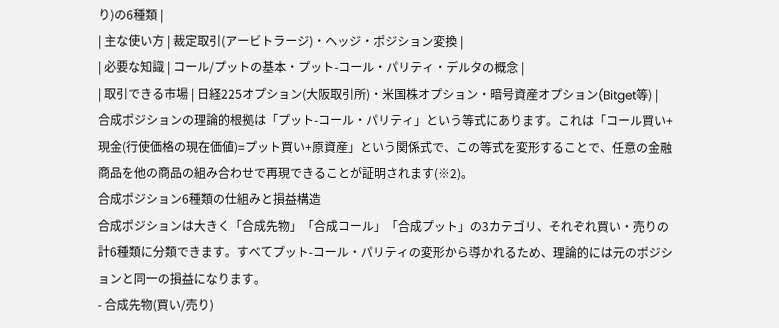り)の6種類 |
| 主な使い方 | 裁定取引(アービトラージ)・ヘッジ・ポジション変換 |
| 必要な知識 | コール/プットの基本・プット-コール・パリティ・デルタの概念 |
| 取引できる市場 | 日経225オプション(大阪取引所)・米国株オプション・暗号資産オプション(Bitget等) |
合成ポジションの理論的根拠は「プット-コール・パリティ」という等式にあります。これは「コール買い+現金(行使価格の現在価値)=プット買い+原資産」という関係式で、この等式を変形することで、任意の金融商品を他の商品の組み合わせで再現できることが証明されます(※2)。
合成ポジション6種類の仕組みと損益構造
合成ポジションは大きく「合成先物」「合成コール」「合成プット」の3カテゴリ、それぞれ買い・売りの計6種類に分類できます。すべてプット-コール・パリティの変形から導かれるため、理論的には元のポジションと同一の損益になります。
- 合成先物(買い/売り)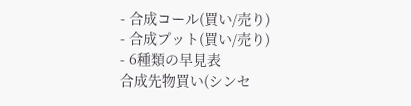- 合成コール(買い/売り)
- 合成プット(買い/売り)
- 6種類の早見表
合成先物買い(シンセ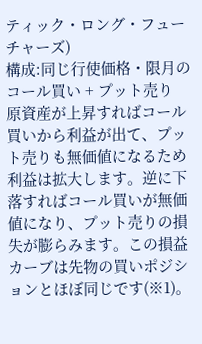ティック・ロング・フューチャーズ)
構成:同じ行使価格・限月のコール買い + プット売り
原資産が上昇すればコール買いから利益が出て、プット売りも無価値になるため利益は拡大します。逆に下落すればコール買いが無価値になり、プット売りの損失が膨らみます。この損益カーブは先物の買いポジションとほぼ同じです(※1)。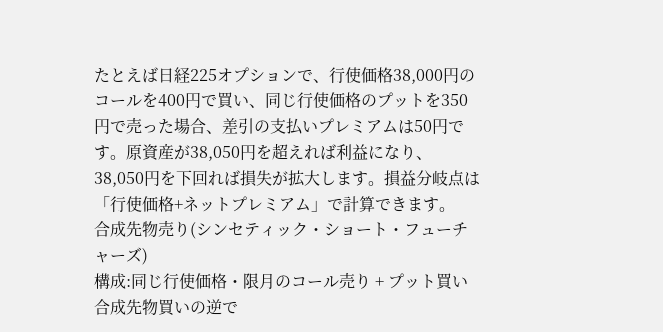たとえば日経225オプションで、行使価格38,000円のコールを400円で買い、同じ行使価格のプットを350円で売った場合、差引の支払いプレミアムは50円です。原資産が38,050円を超えれば利益になり、38,050円を下回れば損失が拡大します。損益分岐点は「行使価格+ネットプレミアム」で計算できます。
合成先物売り(シンセティック・ショート・フューチャーズ)
構成:同じ行使価格・限月のコール売り + プット買い
合成先物買いの逆で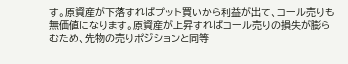す。原資産が下落すればプット買いから利益が出て、コール売りも無価値になります。原資産が上昇すればコール売りの損失が膨らむため、先物の売りポジションと同等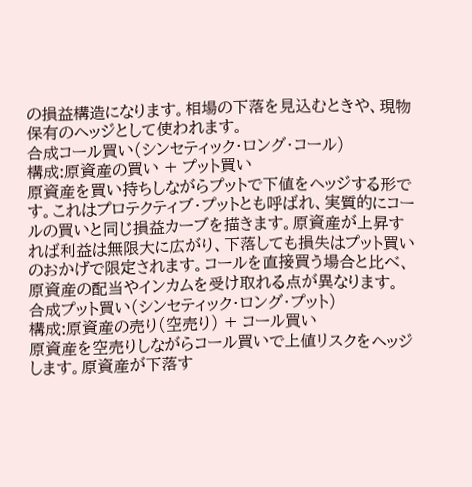の損益構造になります。相場の下落を見込むときや、現物保有のヘッジとして使われます。
合成コール買い(シンセティック・ロング・コール)
構成:原資産の買い + プット買い
原資産を買い持ちしながらプットで下値をヘッジする形です。これはプロテクティブ・プットとも呼ばれ、実質的にコールの買いと同じ損益カーブを描きます。原資産が上昇すれば利益は無限大に広がり、下落しても損失はプット買いのおかげで限定されます。コールを直接買う場合と比べ、原資産の配当やインカムを受け取れる点が異なります。
合成プット買い(シンセティック・ロング・プット)
構成:原資産の売り(空売り) + コール買い
原資産を空売りしながらコール買いで上値リスクをヘッジします。原資産が下落す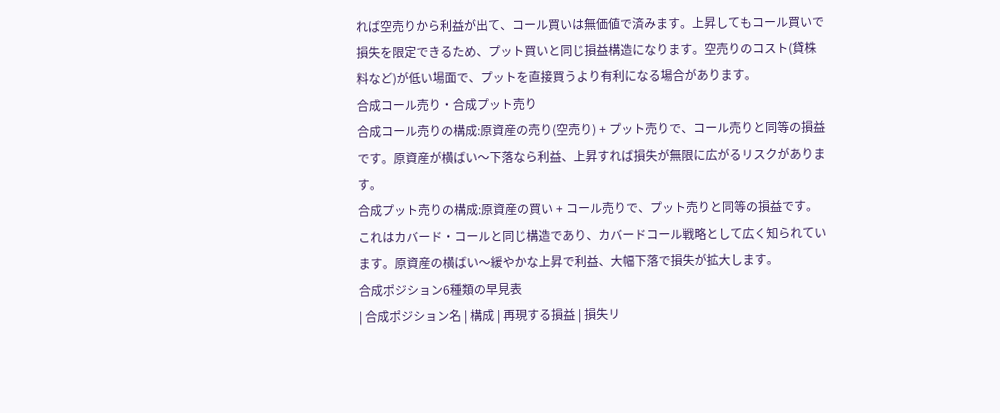れば空売りから利益が出て、コール買いは無価値で済みます。上昇してもコール買いで損失を限定できるため、プット買いと同じ損益構造になります。空売りのコスト(貸株料など)が低い場面で、プットを直接買うより有利になる場合があります。
合成コール売り・合成プット売り
合成コール売りの構成:原資産の売り(空売り) + プット売りで、コール売りと同等の損益です。原資産が横ばい〜下落なら利益、上昇すれば損失が無限に広がるリスクがあります。
合成プット売りの構成:原資産の買い + コール売りで、プット売りと同等の損益です。これはカバード・コールと同じ構造であり、カバードコール戦略として広く知られています。原資産の横ばい〜緩やかな上昇で利益、大幅下落で損失が拡大します。
合成ポジション6種類の早見表
| 合成ポジション名 | 構成 | 再現する損益 | 損失リ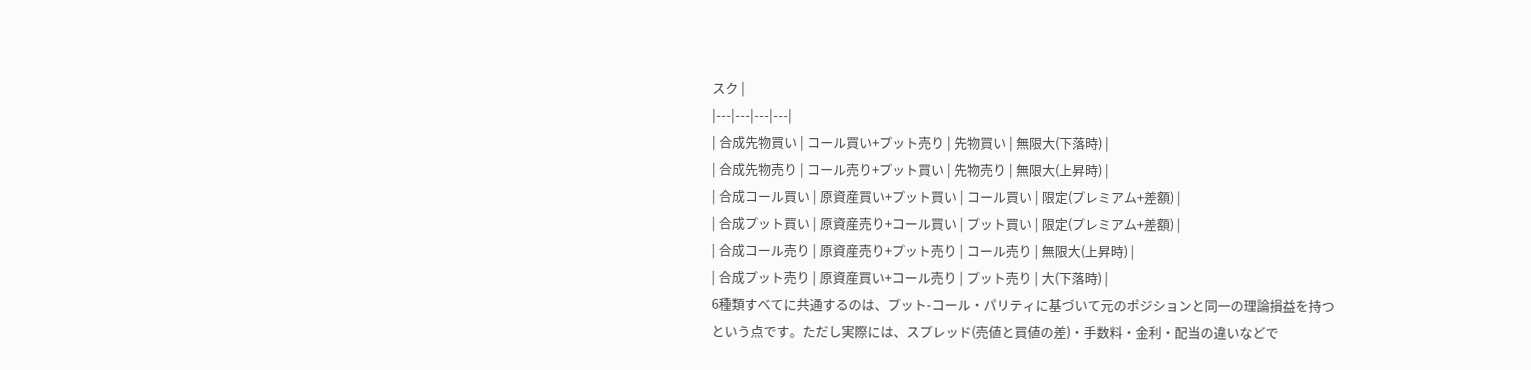スク |
|---|---|---|---|
| 合成先物買い | コール買い+プット売り | 先物買い | 無限大(下落時) |
| 合成先物売り | コール売り+プット買い | 先物売り | 無限大(上昇時) |
| 合成コール買い | 原資産買い+プット買い | コール買い | 限定(プレミアム+差額) |
| 合成プット買い | 原資産売り+コール買い | プット買い | 限定(プレミアム+差額) |
| 合成コール売り | 原資産売り+プット売り | コール売り | 無限大(上昇時) |
| 合成プット売り | 原資産買い+コール売り | プット売り | 大(下落時) |
6種類すべてに共通するのは、プット-コール・パリティに基づいて元のポジションと同一の理論損益を持つという点です。ただし実際には、スプレッド(売値と買値の差)・手数料・金利・配当の違いなどで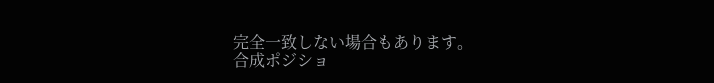完全一致しない場合もあります。
合成ポジショ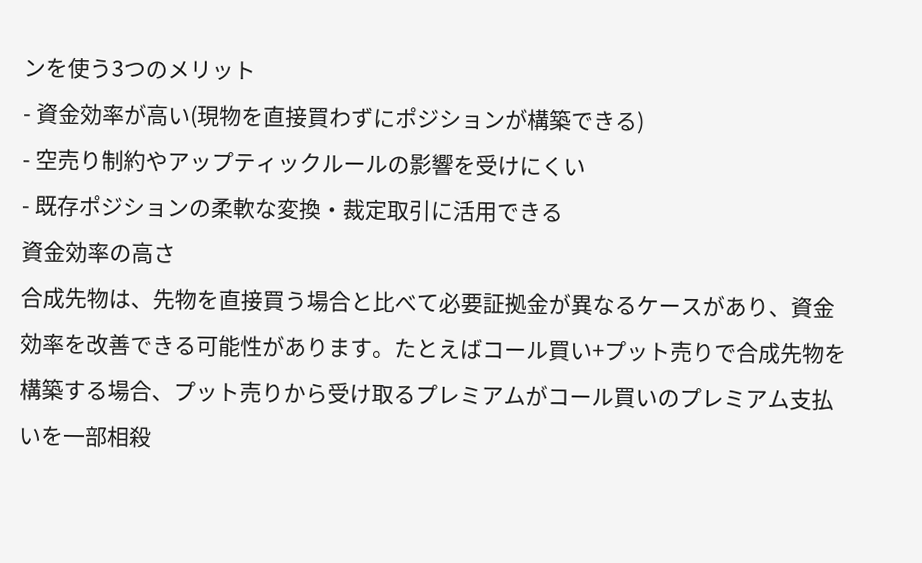ンを使う3つのメリット
- 資金効率が高い(現物を直接買わずにポジションが構築できる)
- 空売り制約やアップティックルールの影響を受けにくい
- 既存ポジションの柔軟な変換・裁定取引に活用できる
資金効率の高さ
合成先物は、先物を直接買う場合と比べて必要証拠金が異なるケースがあり、資金効率を改善できる可能性があります。たとえばコール買い+プット売りで合成先物を構築する場合、プット売りから受け取るプレミアムがコール買いのプレミアム支払いを一部相殺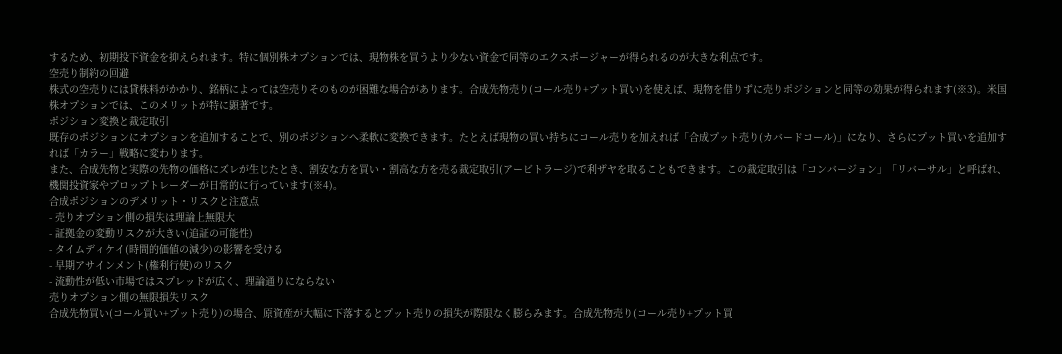するため、初期投下資金を抑えられます。特に個別株オプションでは、現物株を買うより少ない資金で同等のエクスポージャーが得られるのが大きな利点です。
空売り制約の回避
株式の空売りには貸株料がかかり、銘柄によっては空売りそのものが困難な場合があります。合成先物売り(コール売り+プット買い)を使えば、現物を借りずに売りポジションと同等の効果が得られます(※3)。米国株オプションでは、このメリットが特に顕著です。
ポジション変換と裁定取引
既存のポジションにオプションを追加することで、別のポジションへ柔軟に変換できます。たとえば現物の買い持ちにコール売りを加えれば「合成プット売り(カバードコール)」になり、さらにプット買いを追加すれば「カラー」戦略に変わります。
また、合成先物と実際の先物の価格にズレが生じたとき、割安な方を買い・割高な方を売る裁定取引(アービトラージ)で利ザヤを取ることもできます。この裁定取引は「コンバージョン」「リバーサル」と呼ばれ、機関投資家やプロップトレーダーが日常的に行っています(※4)。
合成ポジションのデメリット・リスクと注意点
- 売りオプション側の損失は理論上無限大
- 証拠金の変動リスクが大きい(追証の可能性)
- タイムディケイ(時間的価値の減少)の影響を受ける
- 早期アサインメント(権利行使)のリスク
- 流動性が低い市場ではスプレッドが広く、理論通りにならない
売りオプション側の無限損失リスク
合成先物買い(コール買い+プット売り)の場合、原資産が大幅に下落するとプット売りの損失が際限なく膨らみます。合成先物売り(コール売り+プット買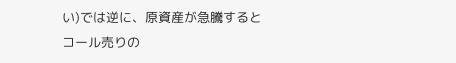い)では逆に、原資産が急騰するとコール売りの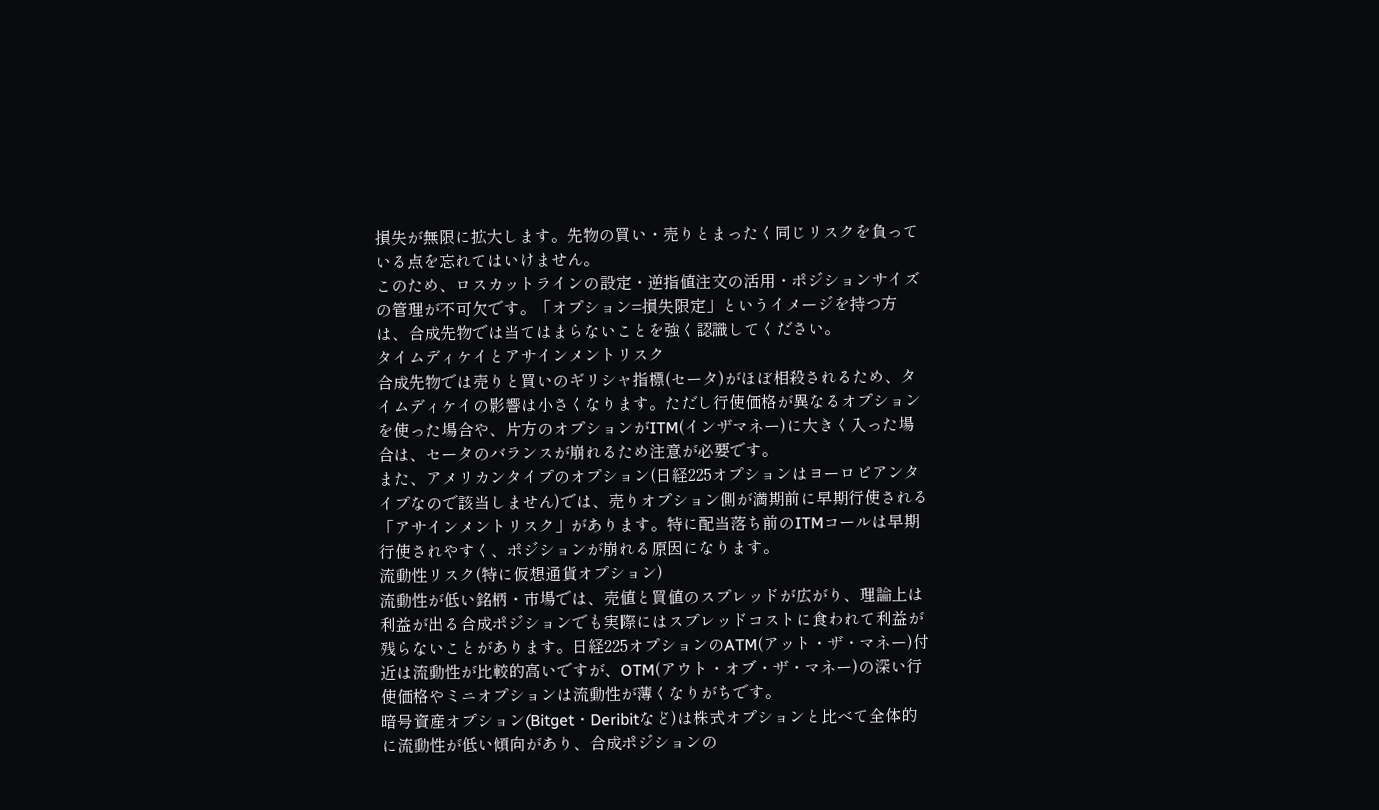損失が無限に拡大します。先物の買い・売りとまったく同じリスクを負っている点を忘れてはいけません。
このため、ロスカットラインの設定・逆指値注文の活用・ポジションサイズの管理が不可欠です。「オプション=損失限定」というイメージを持つ方は、合成先物では当てはまらないことを強く認識してください。
タイムディケイとアサインメントリスク
合成先物では売りと買いのギリシャ指標(セータ)がほぼ相殺されるため、タイムディケイの影響は小さくなります。ただし行使価格が異なるオプションを使った場合や、片方のオプションがITM(インザマネー)に大きく入った場合は、セータのバランスが崩れるため注意が必要です。
また、アメリカンタイプのオプション(日経225オプションはヨーロピアンタイプなので該当しません)では、売りオプション側が満期前に早期行使される「アサインメントリスク」があります。特に配当落ち前のITMコールは早期行使されやすく、ポジションが崩れる原因になります。
流動性リスク(特に仮想通貨オプション)
流動性が低い銘柄・市場では、売値と買値のスプレッドが広がり、理論上は利益が出る合成ポジションでも実際にはスプレッドコストに食われて利益が残らないことがあります。日経225オプションのATM(アット・ザ・マネー)付近は流動性が比較的高いですが、OTM(アウト・オブ・ザ・マネー)の深い行使価格やミニオプションは流動性が薄くなりがちです。
暗号資産オプション(Bitget・Deribitなど)は株式オプションと比べて全体的に流動性が低い傾向があり、合成ポジションの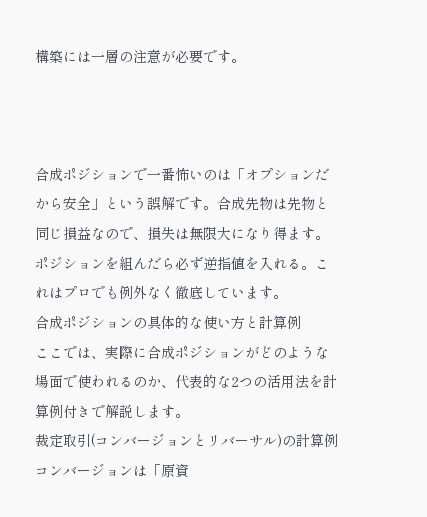構築には一層の注意が必要です。



合成ポジションで一番怖いのは「オプションだから安全」という誤解です。合成先物は先物と同じ損益なので、損失は無限大になり得ます。ポジションを組んだら必ず逆指値を入れる。これはプロでも例外なく徹底しています。
合成ポジションの具体的な使い方と計算例
ここでは、実際に合成ポジションがどのような場面で使われるのか、代表的な2つの活用法を計算例付きで解説します。
裁定取引(コンバージョンとリバーサル)の計算例
コンバージョンは「原資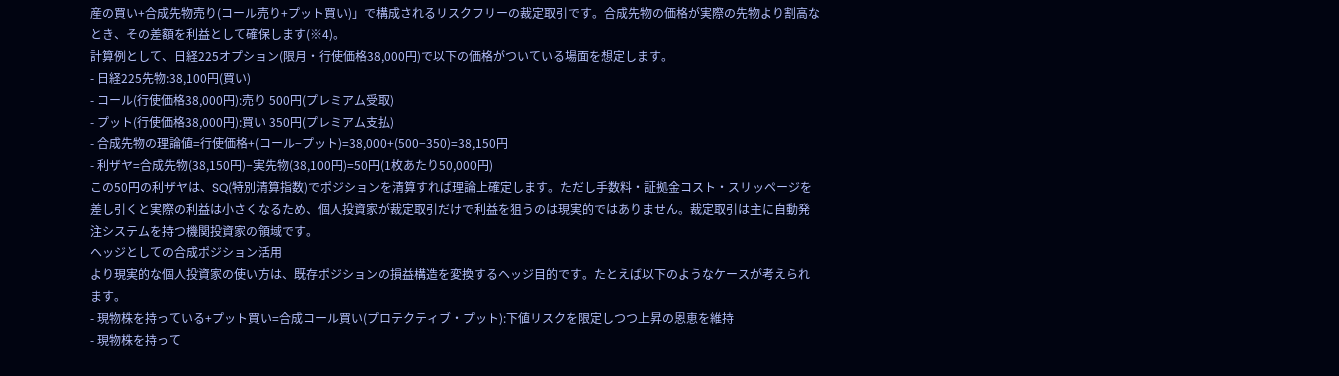産の買い+合成先物売り(コール売り+プット買い)」で構成されるリスクフリーの裁定取引です。合成先物の価格が実際の先物より割高なとき、その差額を利益として確保します(※4)。
計算例として、日経225オプション(限月・行使価格38,000円)で以下の価格がついている場面を想定します。
- 日経225先物:38,100円(買い)
- コール(行使価格38,000円):売り 500円(プレミアム受取)
- プット(行使価格38,000円):買い 350円(プレミアム支払)
- 合成先物の理論値=行使価格+(コール−プット)=38,000+(500−350)=38,150円
- 利ザヤ=合成先物(38,150円)−実先物(38,100円)=50円(1枚あたり50,000円)
この50円の利ザヤは、SQ(特別清算指数)でポジションを清算すれば理論上確定します。ただし手数料・証拠金コスト・スリッページを差し引くと実際の利益は小さくなるため、個人投資家が裁定取引だけで利益を狙うのは現実的ではありません。裁定取引は主に自動発注システムを持つ機関投資家の領域です。
ヘッジとしての合成ポジション活用
より現実的な個人投資家の使い方は、既存ポジションの損益構造を変換するヘッジ目的です。たとえば以下のようなケースが考えられます。
- 現物株を持っている+プット買い=合成コール買い(プロテクティブ・プット):下値リスクを限定しつつ上昇の恩恵を維持
- 現物株を持って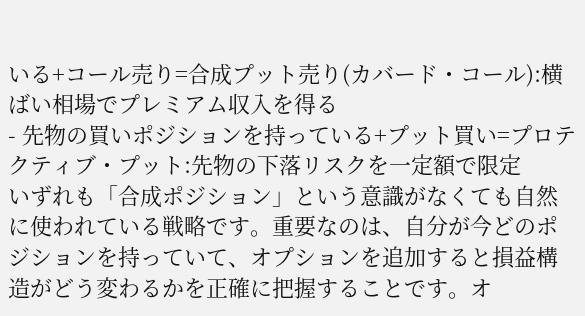いる+コール売り=合成プット売り(カバード・コール):横ばい相場でプレミアム収入を得る
- 先物の買いポジションを持っている+プット買い=プロテクティブ・プット:先物の下落リスクを一定額で限定
いずれも「合成ポジション」という意識がなくても自然に使われている戦略です。重要なのは、自分が今どのポジションを持っていて、オプションを追加すると損益構造がどう変わるかを正確に把握することです。オ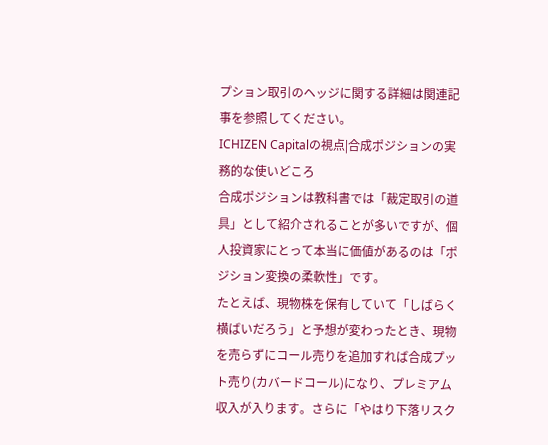プション取引のヘッジに関する詳細は関連記事を参照してください。
ICHIZEN Capitalの視点|合成ポジションの実務的な使いどころ
合成ポジションは教科書では「裁定取引の道具」として紹介されることが多いですが、個人投資家にとって本当に価値があるのは「ポジション変換の柔軟性」です。
たとえば、現物株を保有していて「しばらく横ばいだろう」と予想が変わったとき、現物を売らずにコール売りを追加すれば合成プット売り(カバードコール)になり、プレミアム収入が入ります。さらに「やはり下落リスク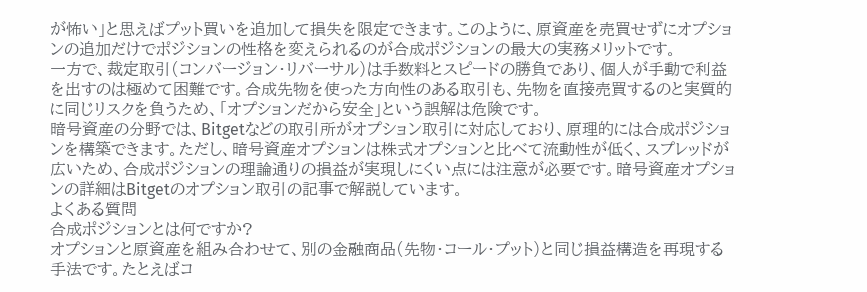が怖い」と思えばプット買いを追加して損失を限定できます。このように、原資産を売買せずにオプションの追加だけでポジションの性格を変えられるのが合成ポジションの最大の実務メリットです。
一方で、裁定取引(コンバージョン・リバーサル)は手数料とスピードの勝負であり、個人が手動で利益を出すのは極めて困難です。合成先物を使った方向性のある取引も、先物を直接売買するのと実質的に同じリスクを負うため、「オプションだから安全」という誤解は危険です。
暗号資産の分野では、Bitgetなどの取引所がオプション取引に対応しており、原理的には合成ポジションを構築できます。ただし、暗号資産オプションは株式オプションと比べて流動性が低く、スプレッドが広いため、合成ポジションの理論通りの損益が実現しにくい点には注意が必要です。暗号資産オプションの詳細はBitgetのオプション取引の記事で解説しています。
よくある質問
合成ポジションとは何ですか?
オプションと原資産を組み合わせて、別の金融商品(先物・コール・プット)と同じ損益構造を再現する手法です。たとえばコ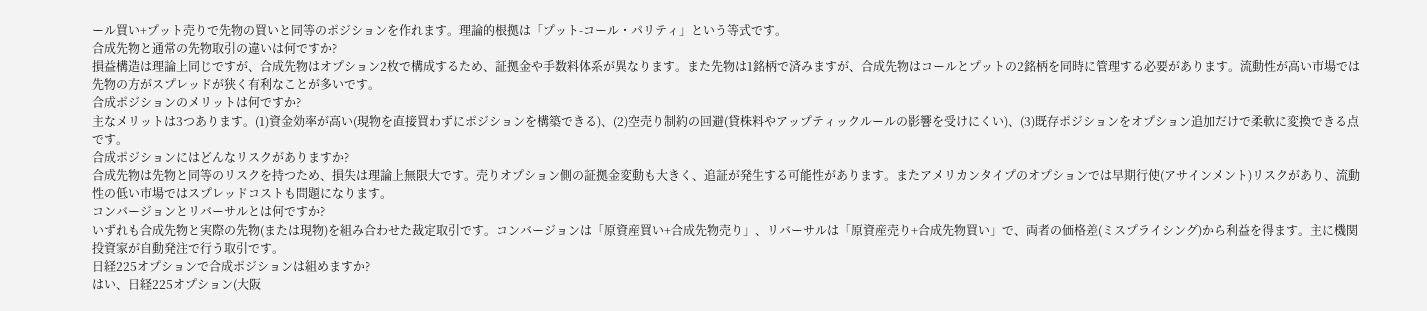ール買い+プット売りで先物の買いと同等のポジションを作れます。理論的根拠は「プット-コール・パリティ」という等式です。
合成先物と通常の先物取引の違いは何ですか?
損益構造は理論上同じですが、合成先物はオプション2枚で構成するため、証拠金や手数料体系が異なります。また先物は1銘柄で済みますが、合成先物はコールとプットの2銘柄を同時に管理する必要があります。流動性が高い市場では先物の方がスプレッドが狭く有利なことが多いです。
合成ポジションのメリットは何ですか?
主なメリットは3つあります。(1)資金効率が高い(現物を直接買わずにポジションを構築できる)、(2)空売り制約の回避(貸株料やアップティックルールの影響を受けにくい)、(3)既存ポジションをオプション追加だけで柔軟に変換できる点です。
合成ポジションにはどんなリスクがありますか?
合成先物は先物と同等のリスクを持つため、損失は理論上無限大です。売りオプション側の証拠金変動も大きく、追証が発生する可能性があります。またアメリカンタイプのオプションでは早期行使(アサインメント)リスクがあり、流動性の低い市場ではスプレッドコストも問題になります。
コンバージョンとリバーサルとは何ですか?
いずれも合成先物と実際の先物(または現物)を組み合わせた裁定取引です。コンバージョンは「原資産買い+合成先物売り」、リバーサルは「原資産売り+合成先物買い」で、両者の価格差(ミスプライシング)から利益を得ます。主に機関投資家が自動発注で行う取引です。
日経225オプションで合成ポジションは組めますか?
はい、日経225オプション(大阪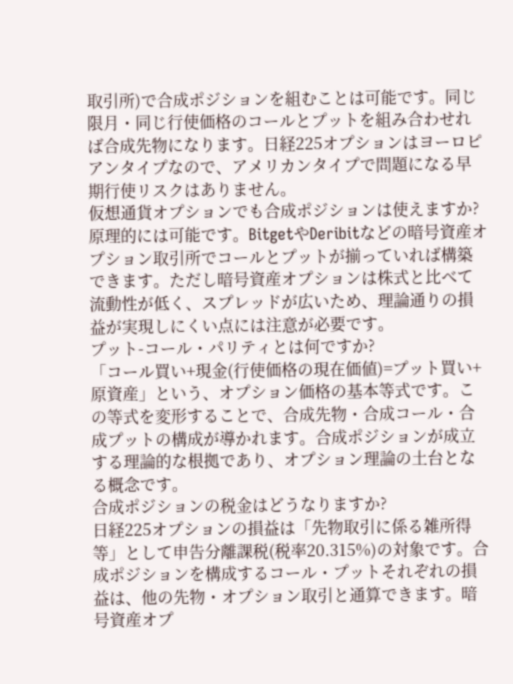取引所)で合成ポジションを組むことは可能です。同じ限月・同じ行使価格のコールとプットを組み合わせれば合成先物になります。日経225オプションはヨーロピアンタイプなので、アメリカンタイプで問題になる早期行使リスクはありません。
仮想通貨オプションでも合成ポジションは使えますか?
原理的には可能です。BitgetやDeribitなどの暗号資産オプション取引所でコールとプットが揃っていれば構築できます。ただし暗号資産オプションは株式と比べて流動性が低く、スプレッドが広いため、理論通りの損益が実現しにくい点には注意が必要です。
プット-コール・パリティとは何ですか?
「コール買い+現金(行使価格の現在価値)=プット買い+原資産」という、オプション価格の基本等式です。この等式を変形することで、合成先物・合成コール・合成プットの構成が導かれます。合成ポジションが成立する理論的な根拠であり、オプション理論の土台となる概念です。
合成ポジションの税金はどうなりますか?
日経225オプションの損益は「先物取引に係る雑所得等」として申告分離課税(税率20.315%)の対象です。合成ポジションを構成するコール・プットそれぞれの損益は、他の先物・オプション取引と通算できます。暗号資産オプ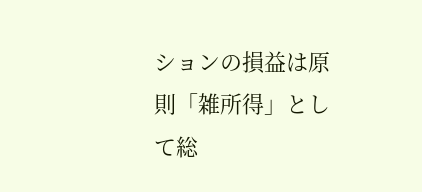ションの損益は原則「雑所得」として総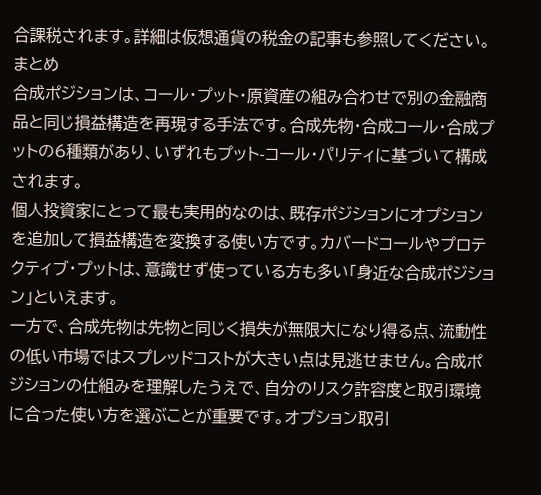合課税されます。詳細は仮想通貨の税金の記事も参照してください。
まとめ
合成ポジションは、コール・プット・原資産の組み合わせで別の金融商品と同じ損益構造を再現する手法です。合成先物・合成コール・合成プットの6種類があり、いずれもプット-コール・パリティに基づいて構成されます。
個人投資家にとって最も実用的なのは、既存ポジションにオプションを追加して損益構造を変換する使い方です。カバードコールやプロテクティブ・プットは、意識せず使っている方も多い「身近な合成ポジション」といえます。
一方で、合成先物は先物と同じく損失が無限大になり得る点、流動性の低い市場ではスプレッドコストが大きい点は見逃せません。合成ポジションの仕組みを理解したうえで、自分のリスク許容度と取引環境に合った使い方を選ぶことが重要です。オプション取引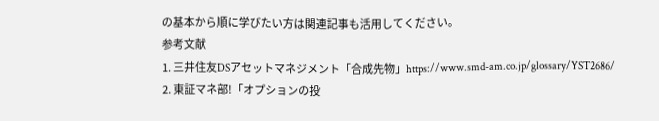の基本から順に学びたい方は関連記事も活用してください。
参考文献
1. 三井住友DSアセットマネジメント「合成先物」https://www.smd-am.co.jp/glossary/YST2686/
2. 東証マネ部!「オプションの投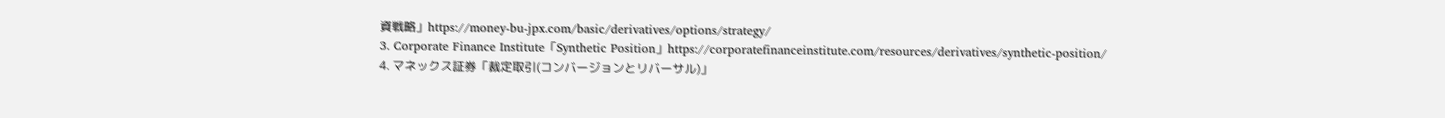資戦略」https://money-bu-jpx.com/basic/derivatives/options/strategy/
3. Corporate Finance Institute「Synthetic Position」https://corporatefinanceinstitute.com/resources/derivatives/synthetic-position/
4. マネックス証券「裁定取引(コンバージョンとリバーサル)」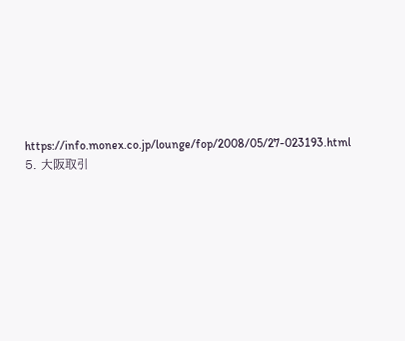https://info.monex.co.jp/lounge/fop/2008/05/27-023193.html
5. 大阪取引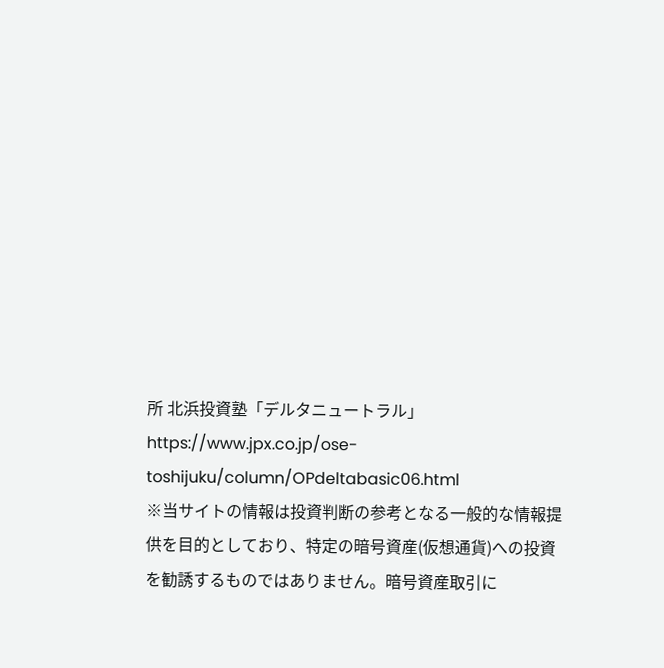所 北浜投資塾「デルタニュートラル」https://www.jpx.co.jp/ose-toshijuku/column/OPdeltabasic06.html
※当サイトの情報は投資判断の参考となる一般的な情報提供を目的としており、特定の暗号資産(仮想通貨)への投資を勧誘するものではありません。暗号資産取引に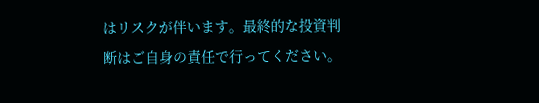はリスクが伴います。最終的な投資判断はご自身の責任で行ってください。